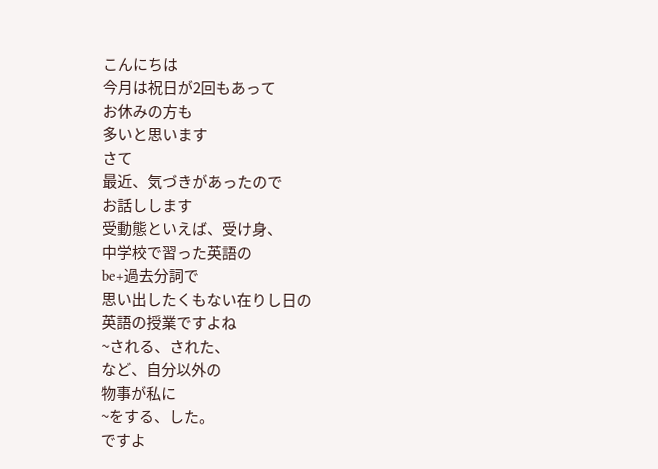こんにちは
今月は祝日が2回もあって
お休みの方も
多いと思います
さて
最近、気づきがあったので
お話しします
受動態といえば、受け身、
中学校で習った英語の
be+過去分詞で
思い出したくもない在りし日の
英語の授業ですよね
~される、された、
など、自分以外の
物事が私に
~をする、した。
ですよ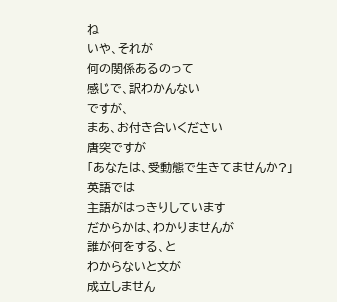ね
いや、それが
何の関係あるのって
感じで、訳わかんない
ですが、
まあ、お付き合いください
唐突ですが
「あなたは、受動態で生きてませんか?」
英語では
主語がはっきりしています
だからかは、わかりませんが
誰が何をする、と
わからないと文が
成立しません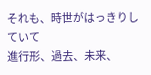それも、時世がはっきりしていて
進行形、過去、未来、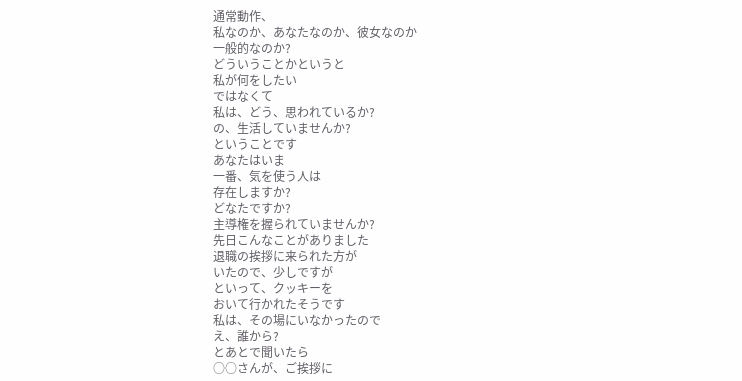通常動作、
私なのか、あなたなのか、彼女なのか
一般的なのか?
どういうことかというと
私が何をしたい
ではなくて
私は、どう、思われているか?
の、生活していませんか?
ということです
あなたはいま
一番、気を使う人は
存在しますか?
どなたですか?
主導権を握られていませんか?
先日こんなことがありました
退職の挨拶に来られた方が
いたので、少しですが
といって、クッキーを
おいて行かれたそうです
私は、その場にいなかったので
え、誰から?
とあとで聞いたら
○○さんが、ご挨拶に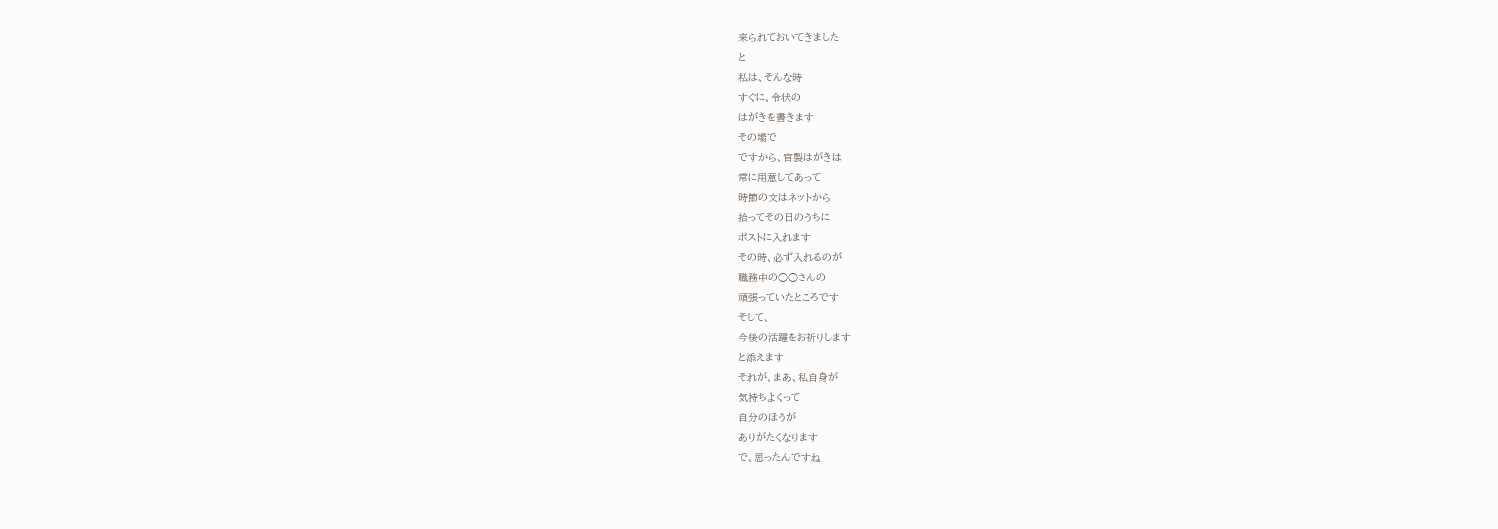来られておいてきました
と
私は、そんな時
すぐに、令状の
はがきを書きます
その場で
ですから、官製はがきは
常に用意してあって
時節の文はネットから
拾ってその日のうちに
ポストに入れます
その時、必ず入れるのが
職務中の○○さんの
頑張っていたところです
そして、
今後の活躍をお祈りします
と添えます
それが、まあ、私自身が
気持ちよくって
自分のほうが
ありがたくなります
で、思ったんですね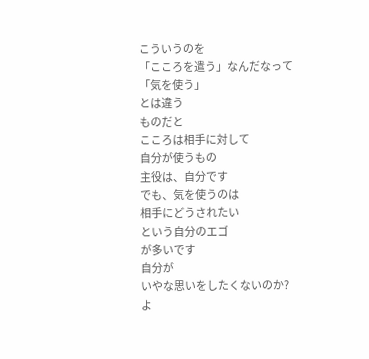こういうのを
「こころを遣う」なんだなって
「気を使う」
とは違う
ものだと
こころは相手に対して
自分が使うもの
主役は、自分です
でも、気を使うのは
相手にどうされたい
という自分のエゴ
が多いです
自分が
いやな思いをしたくないのか?
よ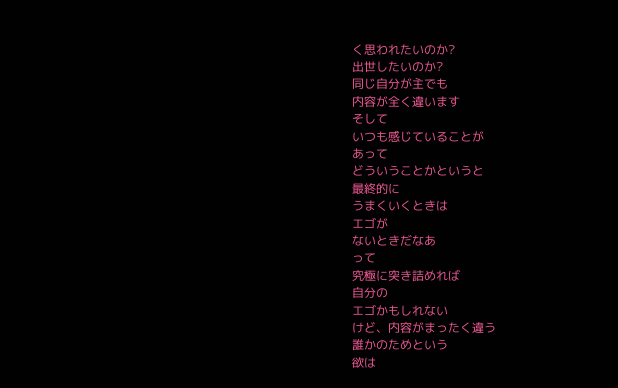く思われたいのか?
出世したいのか?
同じ自分が主でも
内容が全く違います
そして
いつも感じていることが
あって
どういうことかというと
最終的に
うまくいくときは
エゴが
ないときだなあ
って
究極に突き詰めれば
自分の
エゴかもしれない
けど、内容がまったく違う
誰かのためという
欲は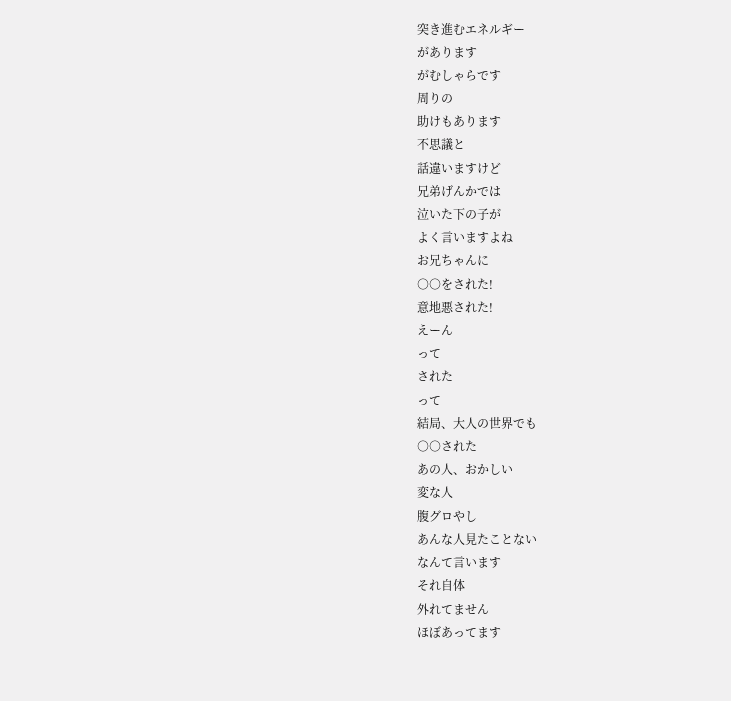突き進むエネルギー
があります
がむしゃらです
周りの
助けもあります
不思議と
話違いますけど
兄弟げんかでは
泣いた下の子が
よく言いますよね
お兄ちゃんに
○○をされた!
意地悪された!
えーん
って
された
って
結局、大人の世界でも
○○された
あの人、おかしい
変な人
腹グロやし
あんな人見たことない
なんて言います
それ自体
外れてません
ほぼあってます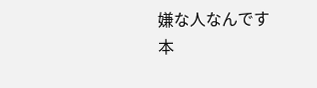嫌な人なんです
本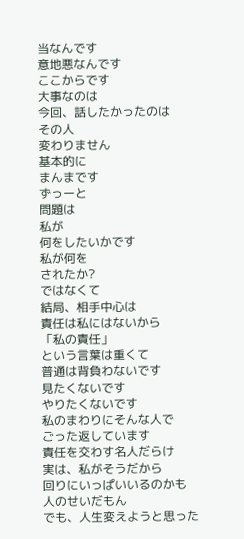当なんです
意地悪なんです
ここからです
大事なのは
今回、話したかったのは
その人
変わりません
基本的に
まんまです
ずっーと
問題は
私が
何をしたいかです
私が何を
されたか?
ではなくて
結局、相手中心は
責任は私にはないから
「私の責任」
という言葉は重くて
普通は背負わないです
見たくないです
やりたくないです
私のまわりにそんな人で
ごった返しています
責任を交わす名人だらけ
実は、私がそうだから
回りにいっぱいいるのかも
人のせいだもん
でも、人生変えようと思った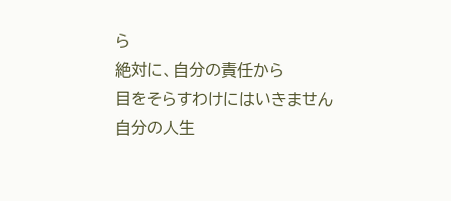ら
絶対に、自分の責任から
目をそらすわけにはいきません
自分の人生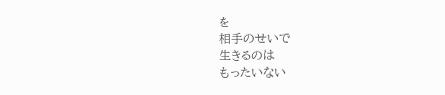を
相手のせいで
生きるのは
もったいない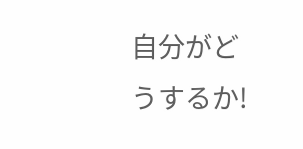自分がどうするか!